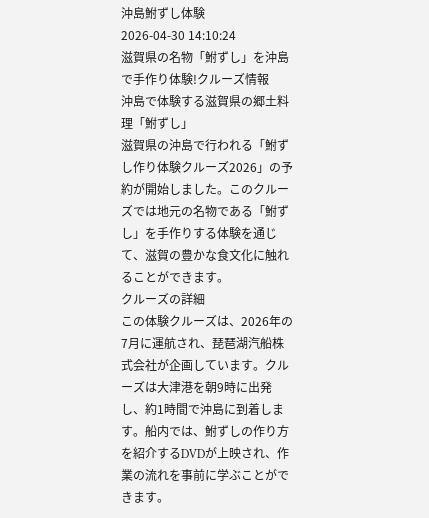沖島鮒ずし体験
2026-04-30 14:10:24
滋賀県の名物「鮒ずし」を沖島で手作り体験!クルーズ情報
沖島で体験する滋賀県の郷土料理「鮒ずし」
滋賀県の沖島で行われる「鮒ずし作り体験クルーズ2026」の予約が開始しました。このクルーズでは地元の名物である「鮒ずし」を手作りする体験を通じて、滋賀の豊かな食文化に触れることができます。
クルーズの詳細
この体験クルーズは、2026年の7月に運航され、琵琶湖汽船株式会社が企画しています。クルーズは大津港を朝9時に出発し、約1時間で沖島に到着します。船内では、鮒ずしの作り方を紹介するDVDが上映され、作業の流れを事前に学ぶことができます。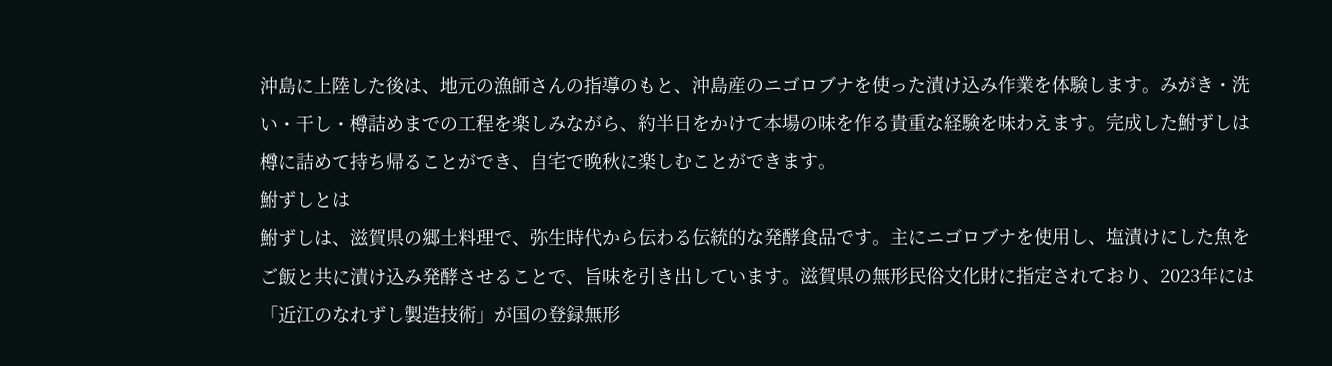沖島に上陸した後は、地元の漁師さんの指導のもと、沖島産のニゴロブナを使った漬け込み作業を体験します。みがき・洗い・干し・樽詰めまでの工程を楽しみながら、約半日をかけて本場の味を作る貴重な経験を味わえます。完成した鮒ずしは樽に詰めて持ち帰ることができ、自宅で晩秋に楽しむことができます。
鮒ずしとは
鮒ずしは、滋賀県の郷土料理で、弥生時代から伝わる伝統的な発酵食品です。主にニゴロブナを使用し、塩漬けにした魚をご飯と共に漬け込み発酵させることで、旨味を引き出しています。滋賀県の無形民俗文化財に指定されており、2023年には「近江のなれずし製造技術」が国の登録無形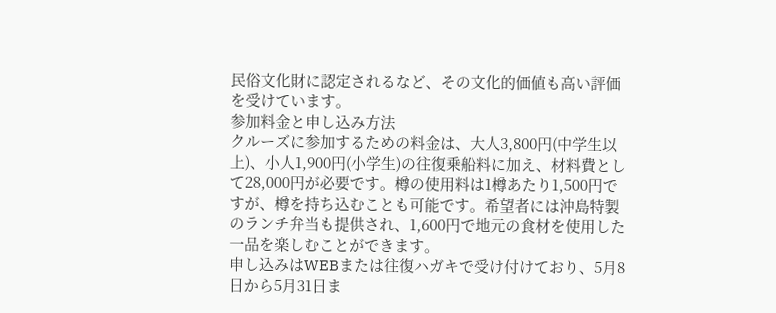民俗文化財に認定されるなど、その文化的価値も高い評価を受けています。
参加料金と申し込み方法
クルーズに参加するための料金は、大人3,800円(中学生以上)、小人1,900円(小学生)の往復乗船料に加え、材料費として28,000円が必要です。樽の使用料は1樽あたり1,500円ですが、樽を持ち込むことも可能です。希望者には沖島特製のランチ弁当も提供され、1,600円で地元の食材を使用した一品を楽しむことができます。
申し込みはWEBまたは往復ハガキで受け付けており、5月8日から5月31日ま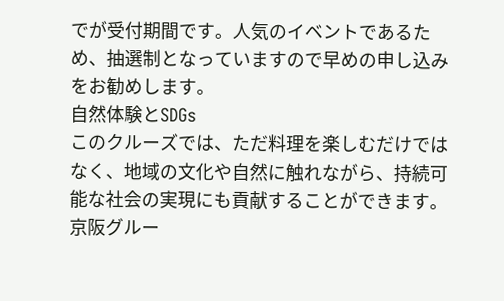でが受付期間です。人気のイベントであるため、抽選制となっていますので早めの申し込みをお勧めします。
自然体験とSDGs
このクルーズでは、ただ料理を楽しむだけではなく、地域の文化や自然に触れながら、持続可能な社会の実現にも貢献することができます。京阪グルー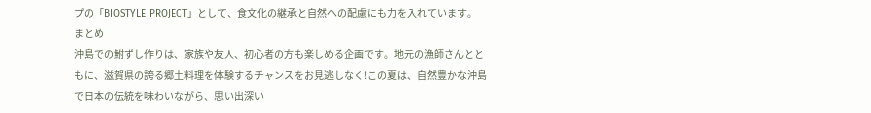プの「BIOSTYLE PROJECT」として、食文化の継承と自然への配慮にも力を入れています。
まとめ
沖島での鮒ずし作りは、家族や友人、初心者の方も楽しめる企画です。地元の漁師さんとともに、滋賀県の誇る郷土料理を体験するチャンスをお見逃しなく!この夏は、自然豊かな沖島で日本の伝統を味わいながら、思い出深い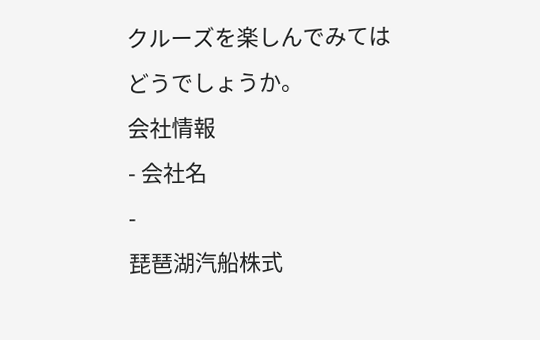クルーズを楽しんでみてはどうでしょうか。
会社情報
- 会社名
-
琵琶湖汽船株式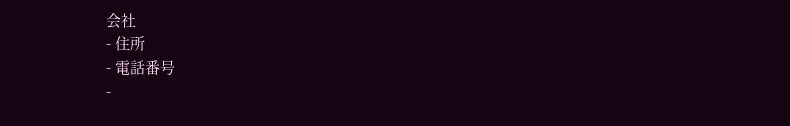会社
- 住所
- 電話番号
-